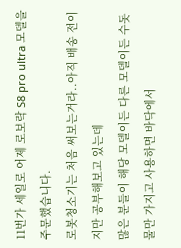11번가 세일로 어제 로보락 S8 pro ultra 모델을주문했습니다.
로봇청소기는 처음 써보는거라..아직 배송 전이지만 공부해보고 있는데
많은 분들이 해당 모델이든 다른 모델이든 수돗물만 가지고 사용하면 바닥에서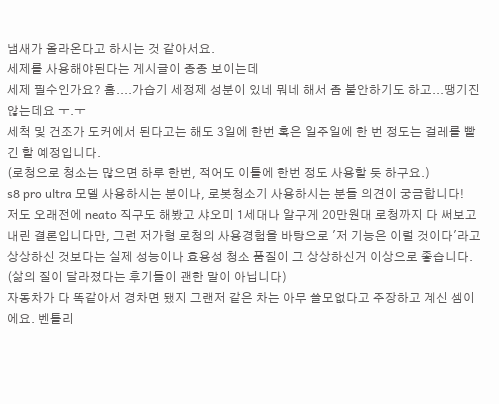냄새가 올라온다고 하시는 것 같아서요.
세제를 사용해야된다는 게시글이 종종 보이는데
세제 필수인가요? 흠....가습기 세정제 성분이 있네 뭐네 해서 좀 불안하기도 하고...땡기진 않는데요 ㅜ.ㅜ
세척 및 건조가 도커에서 된다고는 해도 3일에 한번 혹은 일주일에 한 번 정도는 걸레를 빨긴 할 예정입니다.
(로청으로 청소는 많으면 하루 한번, 적어도 이틀에 한번 정도 사용할 듯 하구요.)
s8 pro ultra 모델 사용하시는 분이나, 로봇청소기 사용하시는 분들 의견이 궁금합니다!
저도 오래전에 neato 직구도 해봤고 샤오미 1세대나 알구게 20만원대 로청까지 다 써보고 내린 결론입니다만, 그런 저가형 로청의 사용경험을 바탕으로 '저 기능은 이럴 것이다'라고 상상하신 것보다는 실제 성능이나 효용성 청소 품질이 그 상상하신거 이상으로 좋습니다. (삶의 질이 달라졌다는 후기들이 괜한 말이 아닙니다)
자동차가 다 똑같아서 경차면 됐지 그랜저 같은 차는 아무 쓸모없다고 주장하고 계신 셈이에요. 벤틀리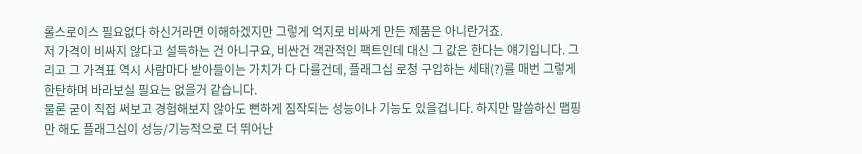롤스로이스 필요없다 하신거라면 이해하겠지만 그렇게 억지로 비싸게 만든 제품은 아니란거죠.
저 가격이 비싸지 않다고 설득하는 건 아니구요, 비싼건 객관적인 팩트인데 대신 그 값은 한다는 얘기입니다. 그리고 그 가격표 역시 사람마다 받아들이는 가치가 다 다를건데, 플래그십 로청 구입하는 세태(?)를 매번 그렇게 한탄하며 바라보실 필요는 없을거 같습니다.
물론 굳이 직접 써보고 경험해보지 않아도 뻔하게 짐작되는 성능이나 기능도 있을겁니다. 하지만 말씀하신 맵핑만 해도 플래그십이 성능/기능적으로 더 뛰어난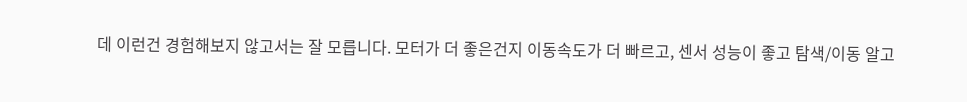데 이런건 경험해보지 않고서는 잘 모릅니다. 모터가 더 좋은건지 이동속도가 더 빠르고, 센서 성능이 좋고 탐색/이동 알고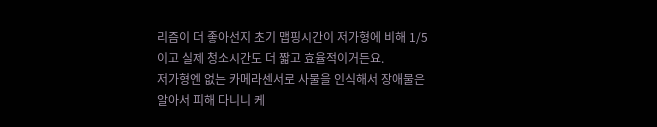리즘이 더 좋아선지 초기 맵핑시간이 저가형에 비해 1/5이고 실제 청소시간도 더 짧고 효율적이거든요.
저가형엔 없는 카메라센서로 사물을 인식해서 장애물은 알아서 피해 다니니 케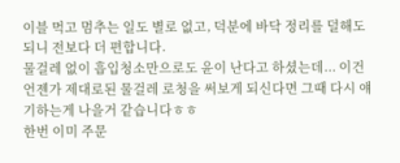이블 먹고 멈추는 일도 별로 없고, 덕분에 바닥 정리를 덜해도 되니 전보다 더 편합니다.
물걸레 없이 흡입청소만으로도 윤이 난다고 하셨는데... 이건 언젠가 제대로된 물걸레 로청을 써보게 되신다면 그때 다시 얘기하는게 나을거 같습니다ㅎㅎ
한번 이미 주문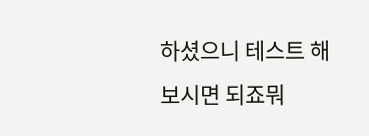하셨으니 테스트 해보시면 되죠뭐